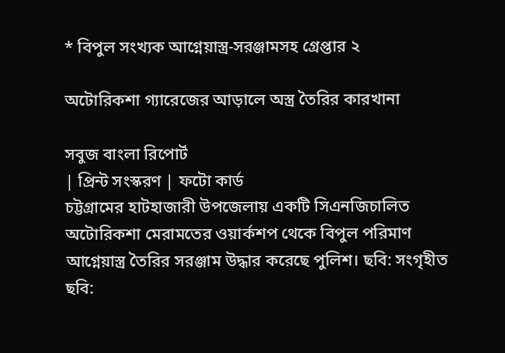* বিপুল সংখ্যক আগ্নেয়াস্ত্র-সরঞ্জামসহ গ্রেপ্তার ২

অটোরিকশা গ্যারেজের আড়ালে অস্ত্র তৈরির কারখানা

সবুজ বাংলা রিপোর্ট
| প্রিন্ট সংস্করণ | ফটো কার্ড
চট্টগ্রামের হাটহাজারী উপজেলায় একটি সিএনজিচালিত অটোরিকশা মেরামতের ওয়ার্কশপ থেকে বিপুল পরিমাণ আগ্নেয়াস্ত্র তৈরির সরঞ্জাম উদ্ধার করেছে পুলিশ। ছবি: সংগৃহীত ছবি: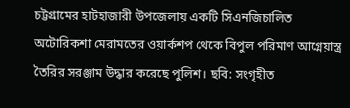চট্টগ্রামের হাটহাজারী উপজেলায় একটি সিএনজিচালিত অটোরিকশা মেরামতের ওয়ার্কশপ থেকে বিপুল পরিমাণ আগ্নেয়াস্ত্র তৈরির সরঞ্জাম উদ্ধার করেছে পুলিশ। ছবি: সংগৃহীত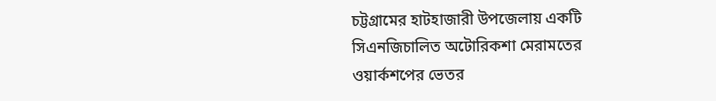চট্টগ্রামের হাটহাজারী উপজেলায় একটি সিএনজিচালিত অটোরিকশা মেরামতের ওয়ার্কশপের ভেতর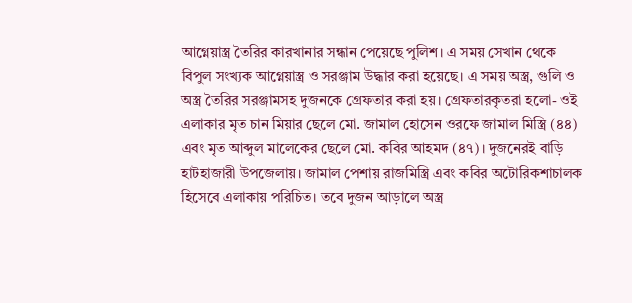আগ্নেয়াস্ত্র তৈরির কারখানার সন্ধান পেয়েছে পুলিশ। এ সময় সেখান থেকে বিপুল সংখ্যক আগ্নেয়াস্ত্র ও সরঞ্জাম উদ্ধার করা হয়েছে। এ সময় অস্ত্র, গুলি ও অস্ত্র তৈরির সরঞ্জামসহ দুজনকে গ্রেফতার করা হয়। গ্রেফতারকৃতরা হলো- ওই এলাকার মৃত চান মিয়ার ছেলে মো. জামাল হোসেন ওরফে জামাল মিস্ত্রি (৪৪) এবং মৃত আব্দুল মালেকের ছেলে মো. কবির আহমদ (৪৭)। দুজনেরই বাড়ি হাটহাজারী উপজেলায়। জামাল পেশায় রাজমিস্ত্রি এবং কবির অটোরিকশাচালক হিসেবে এলাকায় পরিচিত। তবে দুজন আড়ালে অস্ত্র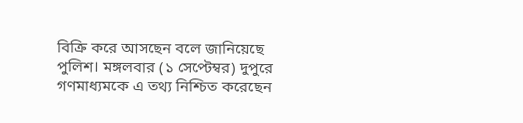বিক্রি করে আসছেন বলে জানিয়েছে পুলিশ। মঙ্গলবার (১ সেপ্টেম্বর) দুপুরে গণমাধ্যমকে এ তথ্য নিশ্চিত করেছেন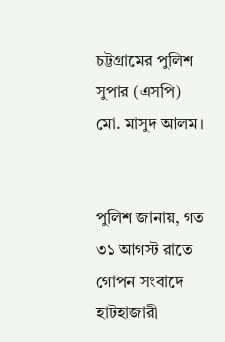চট্টগ্রামের পুলিশ সুপার (এসপি) মো. মাসুদ আলম।


পুলিশ জানায়, গত ৩১ আগস্ট রাতে গোপন সংবাদে হাটহাজারী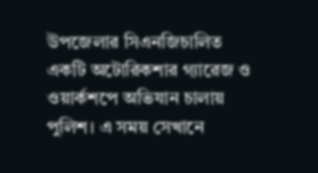উপজেলার সিএনজিচালিত একটি অটোরিকশার গ্যারেজ ও ওয়ার্কশপে অভিযান চালায় পুলিশ। এ সময় সেখানে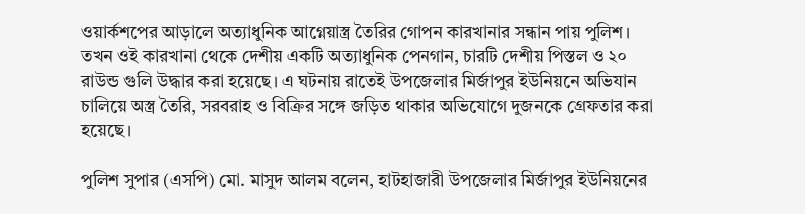ওয়ার্কশপের আড়ালে অত্যাধুনিক আগ্নেয়াস্ত্র তৈরির গোপন কারখানার সন্ধান পায় পুলিশ। তখন ওই কারখানা থেকে দেশীয় একটি অত্যাধুনিক পেনগান, চারটি দেশীয় পিস্তল ও ২০ রাউন্ড গুলি উদ্ধার করা হয়েছে। এ ঘটনায় রাতেই উপজেলার মির্জাপুর ইউনিয়নে অভিযান চালিয়ে অস্ত্র তৈরি, সরবরাহ ও বিক্রির সঙ্গে জড়িত থাকার অভিযোগে দুজনকে গ্রেফতার করা হয়েছে।

পুলিশ সুপার (এসপি) মো. মাসুদ আলম বলেন, হাটহাজারী উপজেলার মির্জাপুর ইউনিয়নের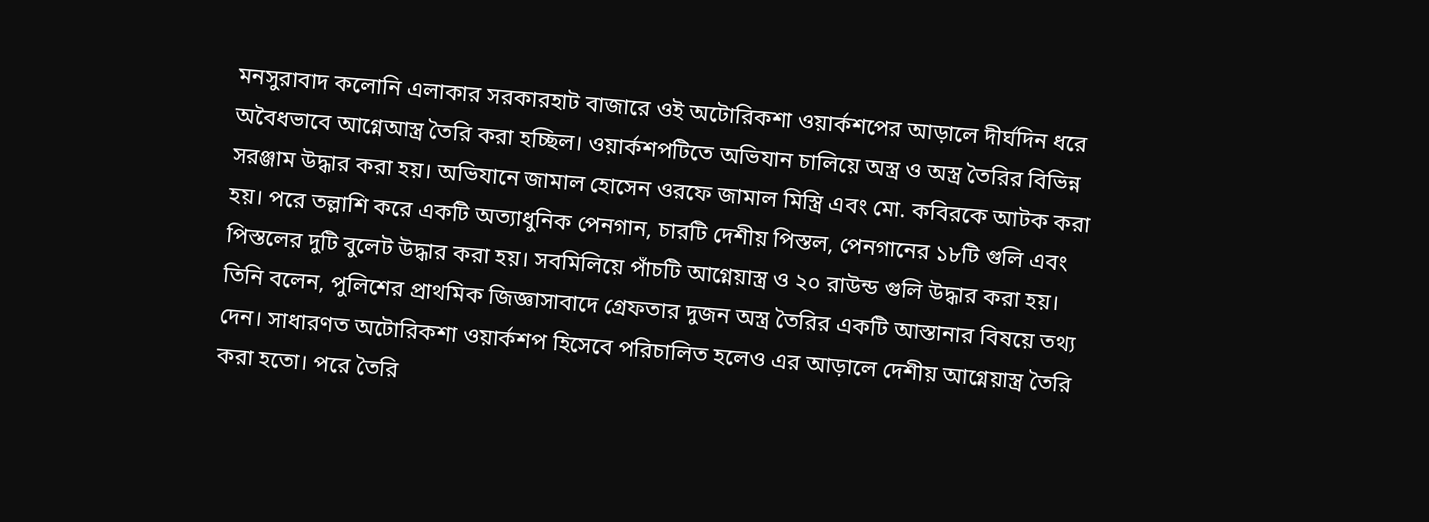মনসুরাবাদ কলোনি এলাকার সরকারহাট বাজারে ওই অটোরিকশা ওয়ার্কশপের আড়ালে দীর্ঘদিন ধরে অবৈধভাবে আগ্নেআস্ত্র তৈরি করা হচ্ছিল। ওয়ার্কশপটিতে অভিযান চালিয়ে অস্ত্র ও অস্ত্র তৈরির বিভিন্ন সরঞ্জাম উদ্ধার করা হয়। অভিযানে জামাল হোসেন ওরফে জামাল মিস্ত্রি এবং মো. কবিরকে আটক করা হয়। পরে তল্লাশি করে একটি অত্যাধুনিক পেনগান, চারটি দেশীয় পিস্তল, পেনগানের ১৮টি গুলি এবং পিস্তলের দুটি বুলেট উদ্ধার করা হয়। সবমিলিয়ে পাঁচটি আগ্নেয়াস্ত্র ও ২০ রাউন্ড গুলি উদ্ধার করা হয়। তিনি বলেন, পুলিশের প্রাথমিক জিজ্ঞাসাবাদে গ্রেফতার দুজন অস্ত্র তৈরির একটি আস্তানার বিষয়ে তথ্য দেন। সাধারণত অটোরিকশা ওয়ার্কশপ হিসেবে পরিচালিত হলেও এর আড়ালে দেশীয় আগ্নেয়াস্ত্র তৈরি করা হতো। পরে তৈরি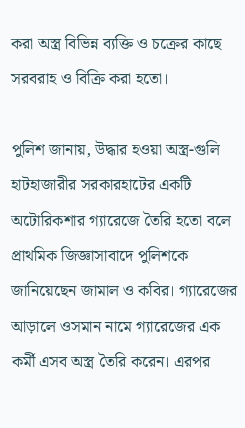করা অস্ত্র বিভিন্ন ব্যক্তি ও চক্রের কাছে সরবরাহ ও বিক্রি করা হতো।

পুলিশ জানায়, উদ্ধার হওয়া অস্ত্র-গুলি হাটহাজারীর সরকারহাটের একটি অটোরিকশার গ্যারেজে তৈরি হতো বলে প্রাথমিক জিজ্ঞাসাবাদে পুলিশকে জানিয়েছেন জামাল ও কবির। গ্যারেজের আড়ালে ওসমান নামে গ্যারেজের এক কর্মী এসব অস্ত্র তৈরি করেন। এরপর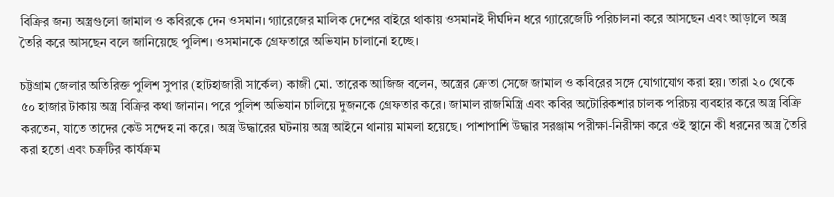বিক্রির জন্য অস্ত্রগুলো জামাল ও কবিরকে দেন ওসমান। গ্যারেজের মালিক দেশের বাইরে থাকায় ওসমানই দীর্ঘদিন ধরে গ্যারেজেটি পরিচালনা করে আসছেন এবং আড়ালে অস্ত্র তৈরি করে আসছেন বলে জানিয়েছে পুলিশ। ওসমানকে গ্রেফতারে অভিযান চালানো হচ্ছে।

চট্টগ্রাম জেলার অতিরিক্ত পুলিশ সুপার (হাটহাজারী সার্কেল) কাজী মো. তারেক আজিজ বলেন, অস্ত্রের ক্রেতা সেজে জামাল ও কবিরের সঙ্গে যোগাযোগ করা হয়। তারা ২০ থেকে ৫০ হাজার টাকায় অস্ত্র বিক্রির কথা জানান। পরে পুলিশ অভিযান চালিয়ে দুজনকে গ্রেফতার করে। জামাল রাজমিস্ত্রি এবং কবির অটোরিকশার চালক পরিচয় ব্যবহার করে অস্ত্র বিক্রি করতেন, যাতে তাদের কেউ সন্দেহ না করে। অস্ত্র উদ্ধারের ঘটনায় অস্ত্র আইনে থানায় মামলা হয়েছে। পাশাপাশি উদ্ধার সরঞ্জাম পরীক্ষা-নিরীক্ষা করে ওই স্থানে কী ধরনের অস্ত্র তৈরি করা হতো এবং চক্রটির কার্যক্রম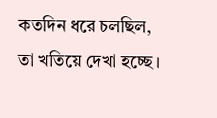কতদিন ধরে চলছিল, তা খতিয়ে দেখা হচ্ছে।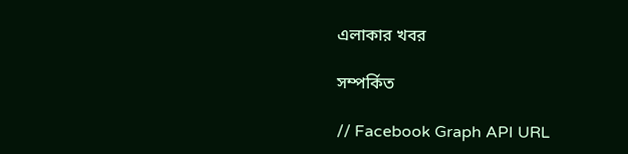এলাকার খবর

সম্পর্কিত

// Facebook Graph API URL